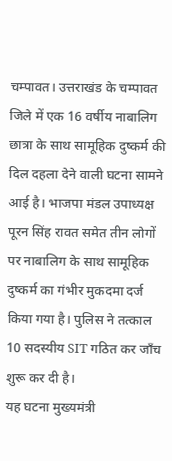चम्पावत। उत्तराखंड के चम्पावत जिले में एक 16 वर्षीय नाबालिग छात्रा के साथ सामूहिक दुष्कर्म की दिल दहला देने वाली घटना सामने आई है। भाजपा मंडल उपाध्यक्ष पूरन सिंह रावत समेत तीन लोगों पर नाबालिग के साथ सामूहिक दुष्कर्म का गंभीर मुकदमा दर्ज किया गया है। पुलिस ने तत्काल 10 सदस्यीय SIT गठित कर जाँच शुरू कर दी है।
यह घटना मुख्यमंत्री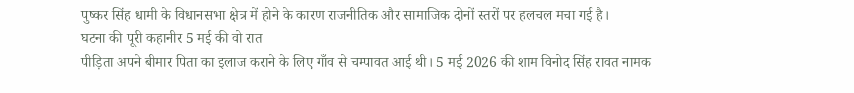पुष्कर सिंह धामी के विधानसभा क्षेत्र में होने के कारण राजनीतिक और सामाजिक दोनों स्तरों पर हलचल मचा गई है।
घटना की पूरी कहानीर 5 मई की वो रात
पीड़िता अपने बीमार पिता का इलाज कराने के लिए गाँव से चम्पावत आई थी। 5 मई 2026 की शाम विनोद सिंह रावत नामक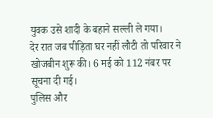युवक उसे शादी के बहाने सल्ली ले गया।
देर रात जब पीड़िता घर नहीं लौटी तो परिवार ने खोजबीन शुरू की। 6 मई को 112 नंबर पर सूचना दी गई।
पुलिस और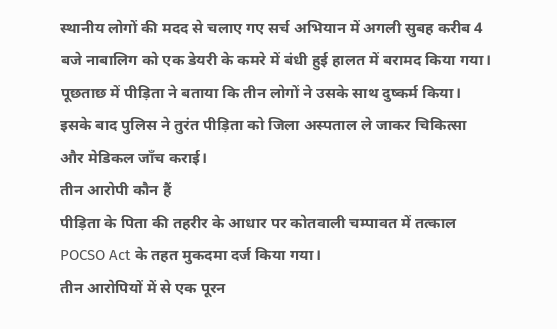स्थानीय लोगों की मदद से चलाए गए सर्च अभियान में अगली सुबह करीब 4 बजे नाबालिग को एक डेयरी के कमरे में बंधी हुई हालत में बरामद किया गया।
पूछताछ में पीड़िता ने बताया कि तीन लोगों ने उसके साथ दुष्कर्म किया। इसके बाद पुलिस ने तुरंत पीड़िता को जिला अस्पताल ले जाकर चिकित्सा और मेडिकल जाँच कराई।
तीन आरोपी कौन हैं
पीड़िता के पिता की तहरीर के आधार पर कोतवाली चम्पावत में तत्काल POCSO Act के तहत मुकदमा दर्ज किया गया।
तीन आरोपियों में से एक पूरन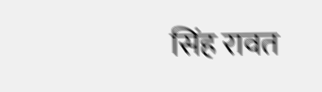सिंह रावत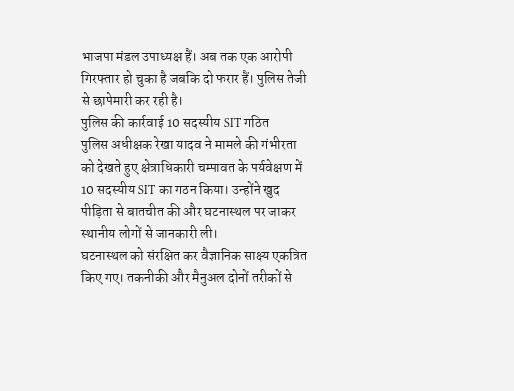भाजपा मंडल उपाध्यक्ष हैं। अब तक एक आरोपी गिरफ्तार हो चुका है जबकि दो फरार हैं। पुलिस तेजी से छापेमारी कर रही है।
पुलिस की कार्रवाई 10 सदस्यीय SIT गठित
पुलिस अधीक्षक रेखा यादव ने मामले की गंभीरता को देखते हुए क्षेत्राधिकारी चम्पावत के पर्यवेक्षण में 10 सदस्यीय SIT का गठन किया। उन्होंने खुद पीड़िता से बातचीत की और घटनास्थल पर जाकर स्थानीय लोगों से जानकारी ली।
घटनास्थल को संरक्षित कर वैज्ञानिक साक्ष्य एकत्रित किए गए। तकनीकी और मैनुअल दोनों तरीकों से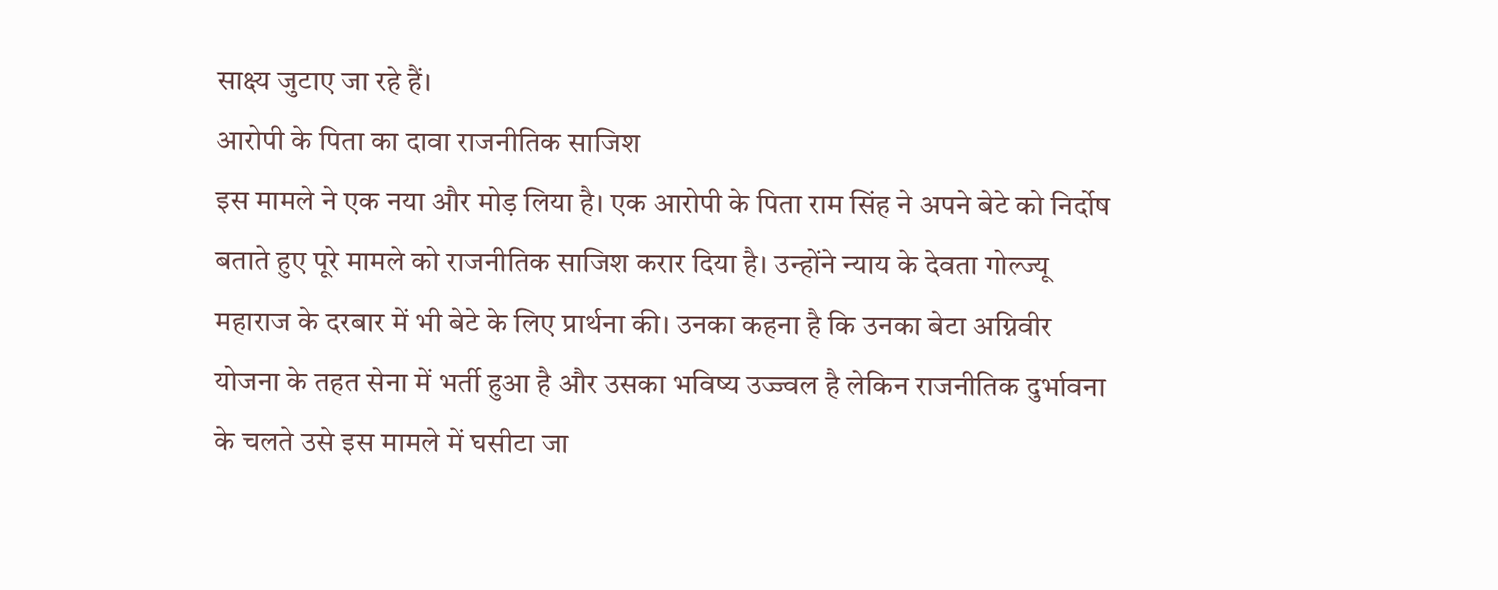साक्ष्य जुटाए जा रहे हैं।
आरोपी के पिता का दावा राजनीतिक साजिश
इस मामले ने एक नया और मोड़ लिया है। एक आरोपी के पिता राम सिंह ने अपने बेटे को निर्दोष बताते हुए पूरे मामले को राजनीतिक साजिश करार दिया है। उन्होंने न्याय के देवता गोल्ज्यू महाराज के दरबार में भी बेटे के लिए प्रार्थना की। उनका कहना है कि उनका बेटा अग्निवीर योजना के तहत सेना में भर्ती हुआ है और उसका भविष्य उज्ज्वल है लेकिन राजनीतिक दुर्भावना के चलते उसे इस मामले में घसीटा जा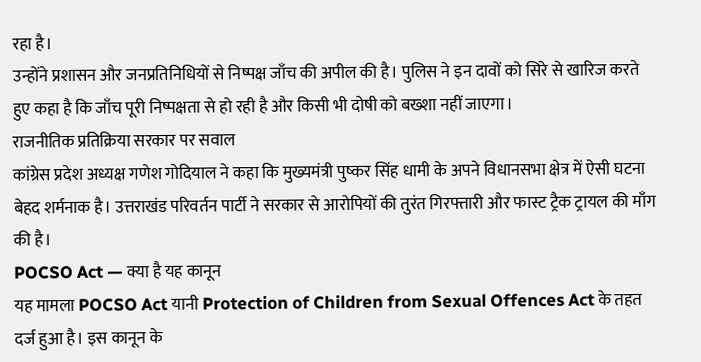रहा है।
उन्होंने प्रशासन और जनप्रतिनिधियों से निष्पक्ष जाँच की अपील की है। पुलिस ने इन दावों को सिरे से खारिज करते हुए कहा है कि जाँच पूरी निष्पक्षता से हो रही है और किसी भी दोषी को बख्शा नहीं जाएगा।
राजनीतिक प्रतिक्रिया सरकार पर सवाल
कांग्रेस प्रदेश अध्यक्ष गणेश गोदियाल ने कहा कि मुख्यमंत्री पुष्कर सिंह धामी के अपने विधानसभा क्षेत्र में ऐसी घटना बेहद शर्मनाक है। उत्तराखंड परिवर्तन पार्टी ने सरकार से आरोपियों की तुरंत गिरफ्तारी और फास्ट ट्रैक ट्रायल की माँग की है।
POCSO Act — क्या है यह कानून
यह मामला POCSO Act यानी Protection of Children from Sexual Offences Act के तहत दर्ज हुआ है। इस कानून के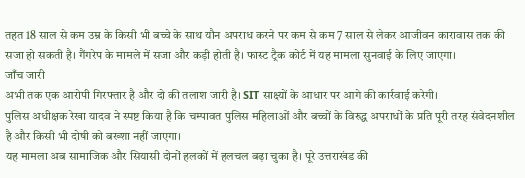तहत 18 साल से कम उम्र के किसी भी बच्चे के साथ यौन अपराध करने पर कम से कम 7 साल से लेकर आजीवन कारावास तक की सजा हो सकती है। गैंगरेप के मामले में सजा और कड़ी होती है। फास्ट ट्रैक कोर्ट में यह मामला सुनवाई के लिए जाएगा।
जाँच जारी
अभी तक एक आरोपी गिरफ्तार है और दो की तलाश जारी है। SIT साक्ष्यों के आधार पर आगे की कार्रवाई करेगी।
पुलिस अधीक्षक रेखा यादव ने स्पष्ट किया है कि चम्पावत पुलिस महिलाओं और बच्चों के विरुद्ध अपराधों के प्रति पूरी तरह संवेदनशील है और किसी भी दोषी को बख्शा नहीं जाएगा।
यह मामला अब सामाजिक और सियासी दोनों हलकों में हलचल बढ़ा चुका है। पूरे उत्तराखंड की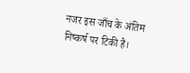नजर इस जाँच के अंतिम निष्कर्ष पर टिकी है।